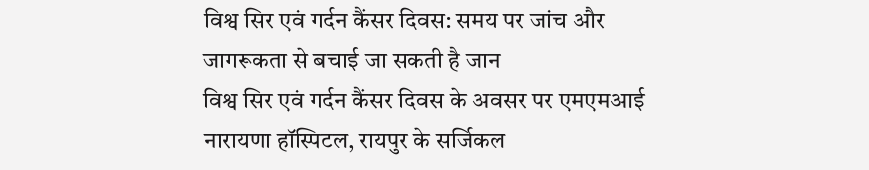विश्व सिर एवं गर्दन कैंसर दिवस: समय पर जांच और जागरूकता से बचाई जा सकती है जान
विश्व सिर एवं गर्दन कैंसर दिवस के अवसर पर एमएमआई नारायणा हॉस्पिटल, रायपुर के सर्जिकल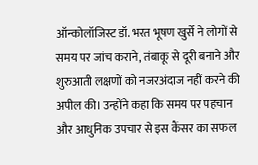ऑन्कोलॉजिस्ट डॉ. भरत भूषण खुर्से ने लोगों से समय पर जांच कराने, तंबाकू से दूरी बनाने और शुरुआती लक्षणों को नजरअंदाज नहीं करने की अपील की। उन्होंने कहा कि समय पर पहचान और आधुनिक उपचार से इस कैंसर का सफल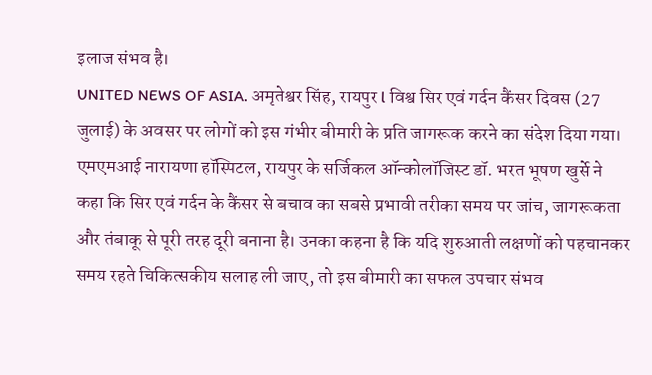इलाज संभव है।
UNITED NEWS OF ASIA. अमृतेश्वर सिंह, रायपुर l विश्व सिर एवं गर्दन कैंसर दिवस (27 जुलाई) के अवसर पर लोगों को इस गंभीर बीमारी के प्रति जागरूक करने का संदेश दिया गया। एमएमआई नारायणा हॉस्पिटल, रायपुर के सर्जिकल ऑन्कोलॉजिस्ट डॉ. भरत भूषण खुर्से ने कहा कि सिर एवं गर्दन के कैंसर से बचाव का सबसे प्रभावी तरीका समय पर जांच, जागरूकता और तंबाकू से पूरी तरह दूरी बनाना है। उनका कहना है कि यदि शुरुआती लक्षणों को पहचानकर समय रहते चिकित्सकीय सलाह ली जाए, तो इस बीमारी का सफल उपचार संभव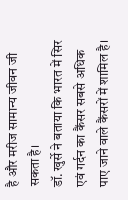है और मरीज सामान्य जीवन जी सकता है।
डॉ. खुर्से ने बताया कि भारत में सिर एवं गर्दन का कैंसर सबसे अधिक पाए जाने वाले कैंसरों में शामिल है।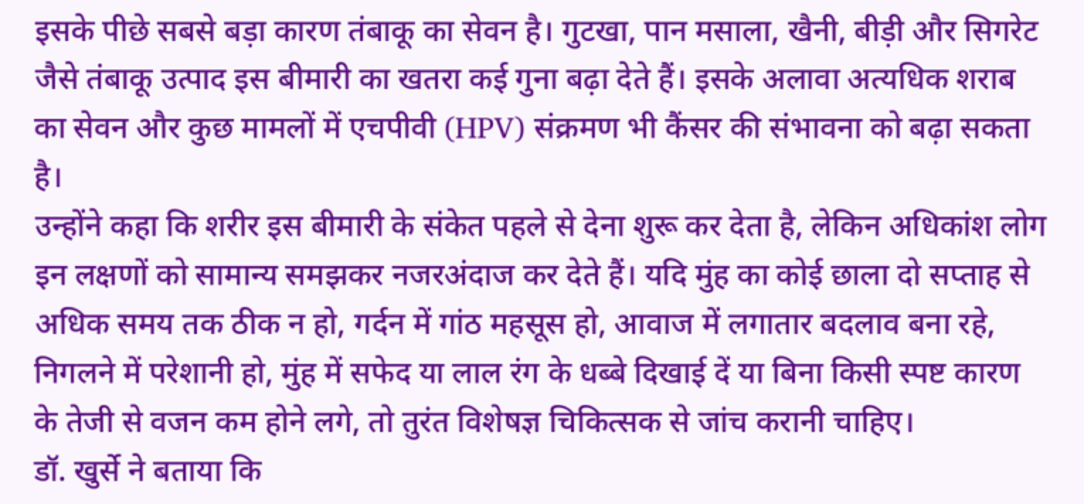इसके पीछे सबसे बड़ा कारण तंबाकू का सेवन है। गुटखा, पान मसाला, खैनी, बीड़ी और सिगरेट जैसे तंबाकू उत्पाद इस बीमारी का खतरा कई गुना बढ़ा देते हैं। इसके अलावा अत्यधिक शराब का सेवन और कुछ मामलों में एचपीवी (HPV) संक्रमण भी कैंसर की संभावना को बढ़ा सकता है।
उन्होंने कहा कि शरीर इस बीमारी के संकेत पहले से देना शुरू कर देता है, लेकिन अधिकांश लोग इन लक्षणों को सामान्य समझकर नजरअंदाज कर देते हैं। यदि मुंह का कोई छाला दो सप्ताह से अधिक समय तक ठीक न हो, गर्दन में गांठ महसूस हो, आवाज में लगातार बदलाव बना रहे, निगलने में परेशानी हो, मुंह में सफेद या लाल रंग के धब्बे दिखाई दें या बिना किसी स्पष्ट कारण के तेजी से वजन कम होने लगे, तो तुरंत विशेषज्ञ चिकित्सक से जांच करानी चाहिए।
डॉ. खुर्से ने बताया कि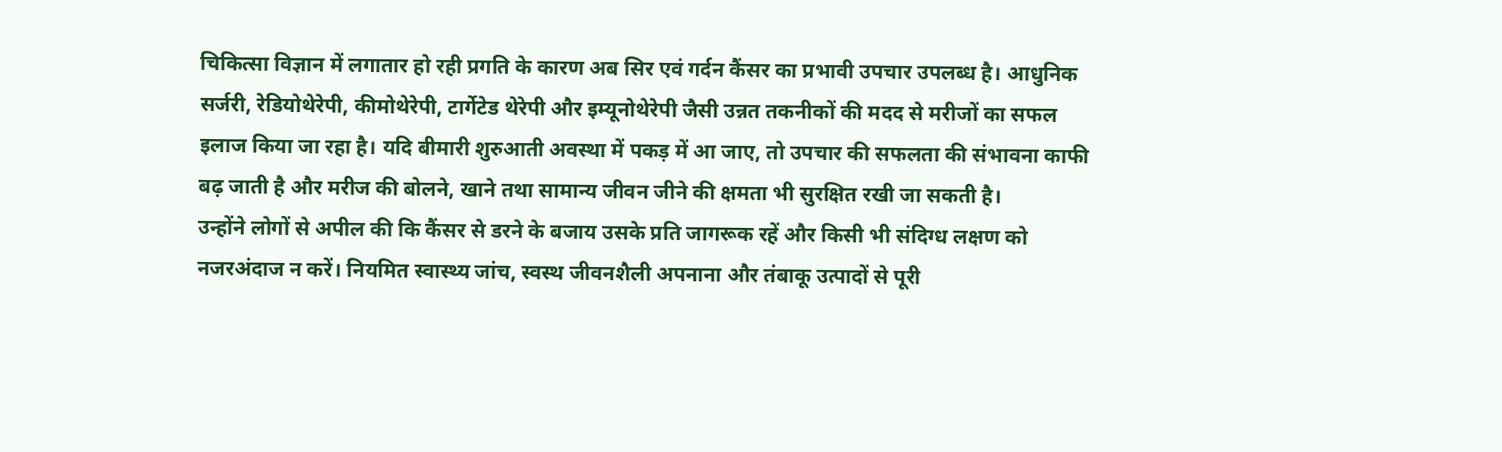चिकित्सा विज्ञान में लगातार हो रही प्रगति के कारण अब सिर एवं गर्दन कैंसर का प्रभावी उपचार उपलब्ध है। आधुनिक सर्जरी, रेडियोथेरेपी, कीमोथेरेपी, टार्गेटेड थेरेपी और इम्यूनोथेरेपी जैसी उन्नत तकनीकों की मदद से मरीजों का सफल इलाज किया जा रहा है। यदि बीमारी शुरुआती अवस्था में पकड़ में आ जाए, तो उपचार की सफलता की संभावना काफी बढ़ जाती है और मरीज की बोलने, खाने तथा सामान्य जीवन जीने की क्षमता भी सुरक्षित रखी जा सकती है।
उन्होंने लोगों से अपील की कि कैंसर से डरने के बजाय उसके प्रति जागरूक रहें और किसी भी संदिग्ध लक्षण को नजरअंदाज न करें। नियमित स्वास्थ्य जांच, स्वस्थ जीवनशैली अपनाना और तंबाकू उत्पादों से पूरी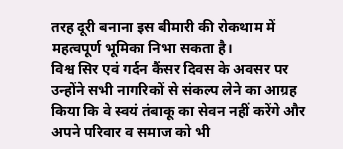तरह दूरी बनाना इस बीमारी की रोकथाम में महत्वपूर्ण भूमिका निभा सकता है।
विश्व सिर एवं गर्दन कैंसर दिवस के अवसर पर उन्होंने सभी नागरिकों से संकल्प लेने का आग्रह किया कि वे स्वयं तंबाकू का सेवन नहीं करेंगे और अपने परिवार व समाज को भी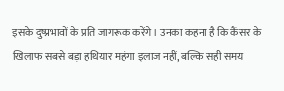इसके दुष्प्रभावों के प्रति जागरूक करेंगे। उनका कहना है कि कैंसर के खिलाफ सबसे बड़ा हथियार महंगा इलाज नहीं, बल्कि सही समय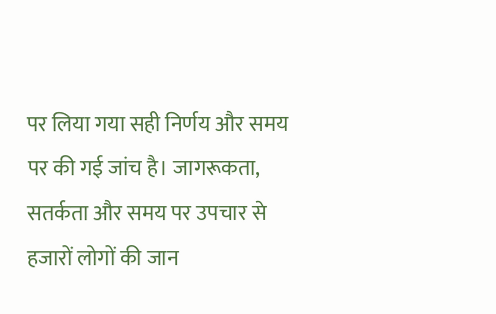पर लिया गया सही निर्णय और समय पर की गई जांच है। जागरूकता, सतर्कता और समय पर उपचार से हजारों लोगों की जान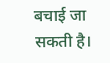बचाई जा सकती है।